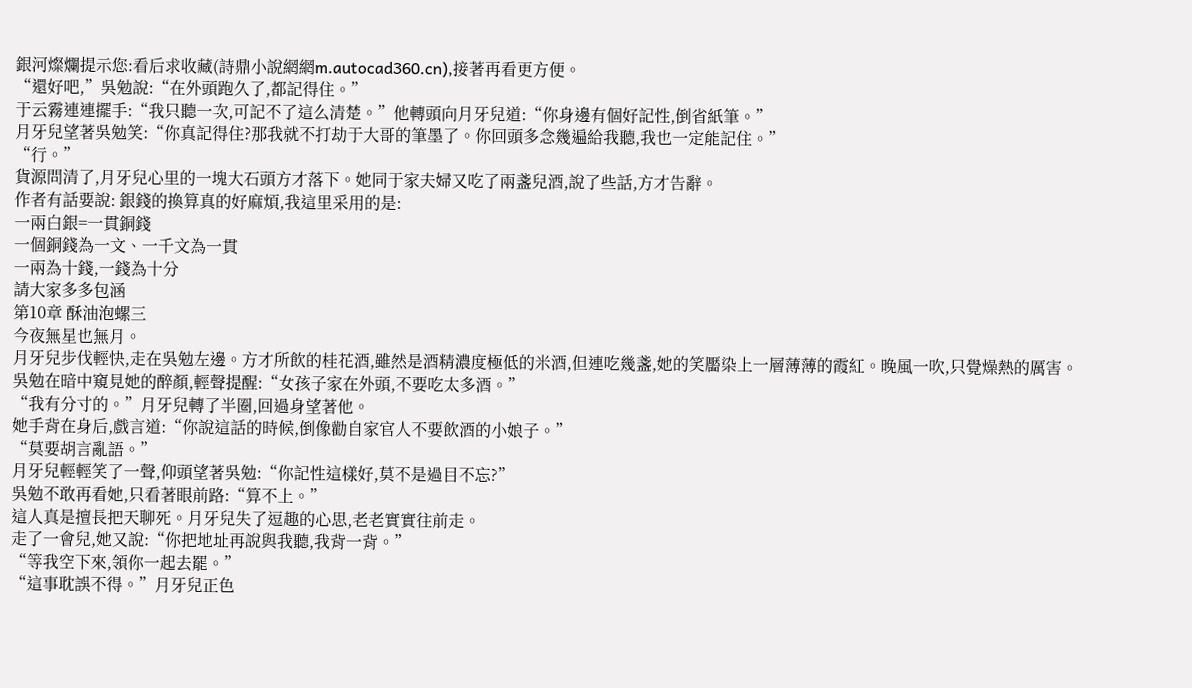銀河燦爛提示您:看后求收藏(詩鼎小說網網m.autocad360.cn),接著再看更方便。
“還好吧,”吳勉說:“在外頭跑久了,都記得住。”
于云霧連連擺手:“我只聽一次,可記不了這么清楚。”他轉頭向月牙兒道:“你身邊有個好記性,倒省紙筆。”
月牙兒望著吳勉笑:“你真記得住?那我就不打劫于大哥的筆墨了。你回頭多念幾遍給我聽,我也一定能記住。”
“行。”
貨源問清了,月牙兒心里的一塊大石頭方才落下。她同于家夫婦又吃了兩盞兒酒,說了些話,方才告辭。
作者有話要說: 銀錢的換算真的好麻煩,我這里采用的是:
一兩白銀=一貫銅錢
一個銅錢為一文、一千文為一貫
一兩為十錢,一錢為十分
請大家多多包涵
第10章 酥油泡螺三
今夜無星也無月。
月牙兒步伐輕快,走在吳勉左邊。方才所飲的桂花酒,雖然是酒精濃度極低的米酒,但連吃幾盞,她的笑靨染上一層薄薄的霞紅。晚風一吹,只覺燥熱的厲害。
吳勉在暗中窺見她的醉顏,輕聲提醒:“女孩子家在外頭,不要吃太多酒。”
“我有分寸的。”月牙兒轉了半圈,回過身望著他。
她手背在身后,戲言道:“你說這話的時候,倒像勸自家官人不要飲酒的小娘子。”
“莫要胡言亂語。”
月牙兒輕輕笑了一聲,仰頭望著吳勉:“你記性這樣好,莫不是過目不忘?”
吳勉不敢再看她,只看著眼前路:“算不上。”
這人真是擅長把天聊死。月牙兒失了逗趣的心思,老老實實往前走。
走了一會兒,她又說:“你把地址再說與我聽,我背一背。”
“等我空下來,領你一起去罷。”
“這事耽誤不得。”月牙兒正色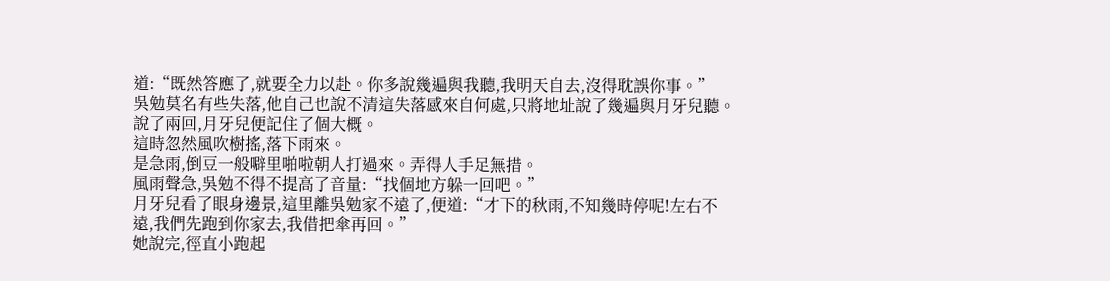道:“既然答應了,就要全力以赴。你多說幾遍與我聽,我明天自去,沒得耽誤你事。”
吳勉莫名有些失落,他自己也說不清這失落感來自何處,只將地址說了幾遍與月牙兒聽。
說了兩回,月牙兒便記住了個大概。
這時忽然風吹樹搖,落下雨來。
是急雨,倒豆一般噼里啪啦朝人打過來。弄得人手足無措。
風雨聲急,吳勉不得不提高了音量:“找個地方躲一回吧。”
月牙兒看了眼身邊景,這里離吳勉家不遠了,便道:“才下的秋雨,不知幾時停呢!左右不遠,我們先跑到你家去,我借把傘再回。”
她說完,徑直小跑起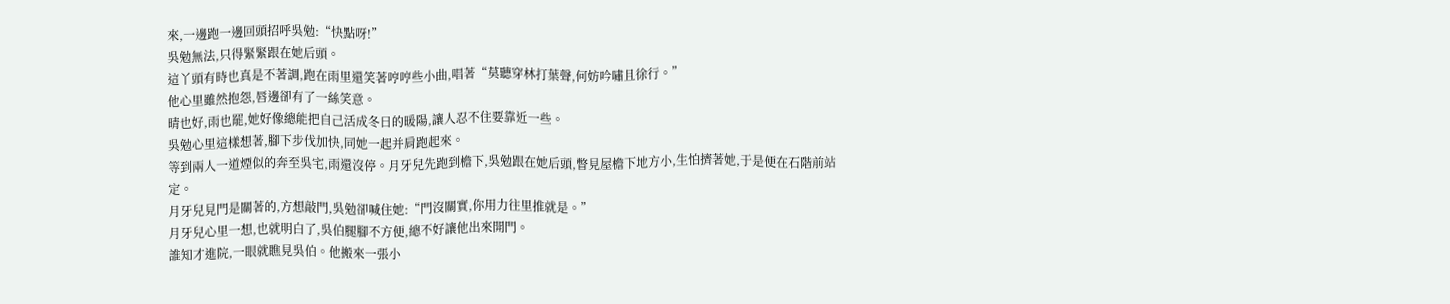來,一邊跑一邊回頭招呼吳勉:“快點呀!”
吳勉無法,只得緊緊跟在她后頭。
這丫頭有時也真是不著調,跑在雨里還笑著哼哼些小曲,唱著“莫聽穿林打葉聲,何妨吟嘯且徐行。”
他心里雖然抱怨,唇邊卻有了一絲笑意。
晴也好,雨也罷,她好像總能把自己活成冬日的暖陽,讓人忍不住要靠近一些。
吳勉心里這樣想著,腳下步伐加快,同她一起并肩跑起來。
等到兩人一道煙似的奔至吳宅,雨還沒停。月牙兒先跑到檐下,吳勉跟在她后頭,瞥見屋檐下地方小,生怕擠著她,于是便在石階前站定。
月牙兒見門是關著的,方想敲門,吳勉卻喊住她:“門沒關實,你用力往里推就是。”
月牙兒心里一想,也就明白了,吳伯腿腳不方便,總不好讓他出來開門。
誰知才進院,一眼就瞧見吳伯。他搬來一張小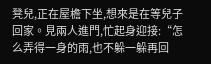凳兒,正在屋檐下坐,想來是在等兒子回家。見兩人進門,忙起身迎接:“怎么弄得一身的雨,也不躲一躲再回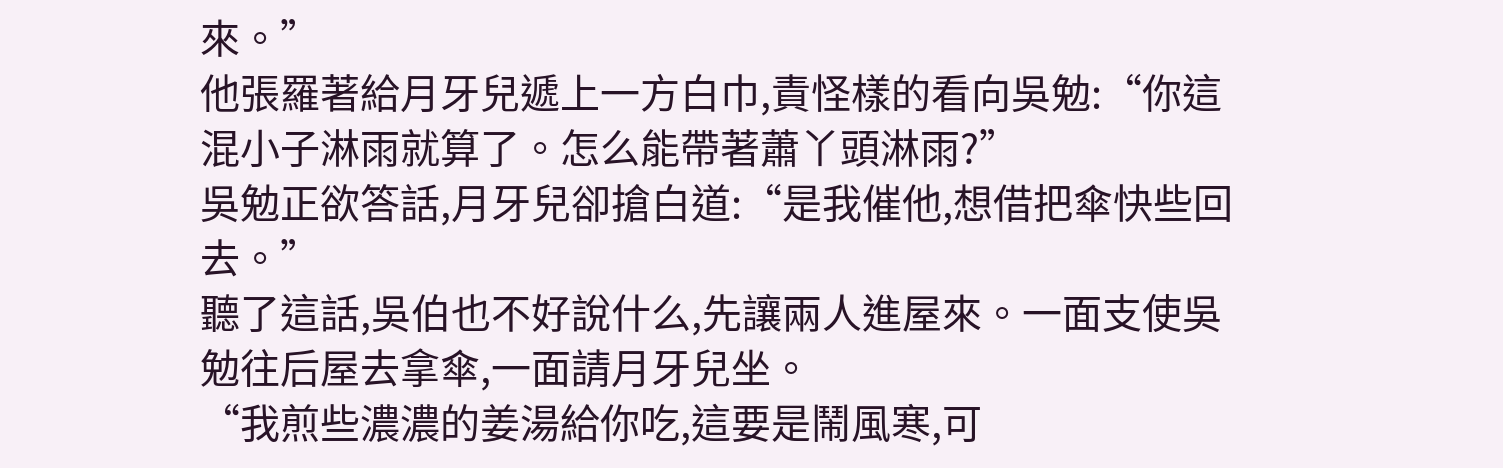來。”
他張羅著給月牙兒遞上一方白巾,責怪樣的看向吳勉:“你這混小子淋雨就算了。怎么能帶著蕭丫頭淋雨?”
吳勉正欲答話,月牙兒卻搶白道:“是我催他,想借把傘快些回去。”
聽了這話,吳伯也不好說什么,先讓兩人進屋來。一面支使吳勉往后屋去拿傘,一面請月牙兒坐。
“我煎些濃濃的姜湯給你吃,這要是鬧風寒,可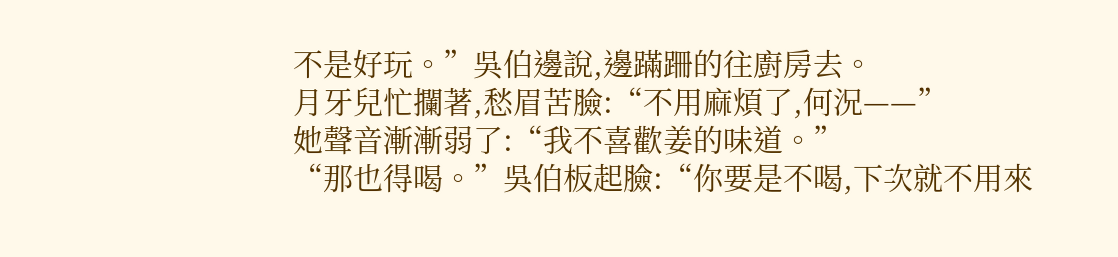不是好玩。”吳伯邊說,邊蹣跚的往廚房去。
月牙兒忙攔著,愁眉苦臉:“不用麻煩了,何況——”
她聲音漸漸弱了:“我不喜歡姜的味道。”
“那也得喝。”吳伯板起臉:“你要是不喝,下次就不用來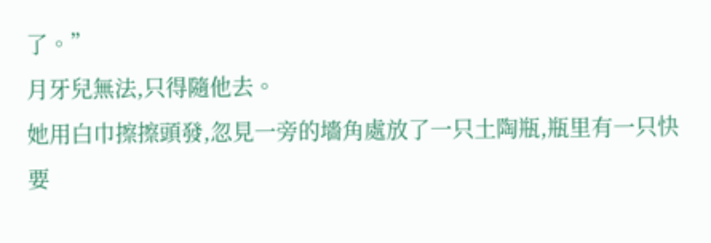了。”
月牙兒無法,只得隨他去。
她用白巾擦擦頭發,忽見一旁的墻角處放了一只土陶瓶,瓶里有一只快要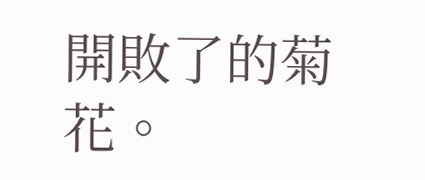開敗了的菊花。